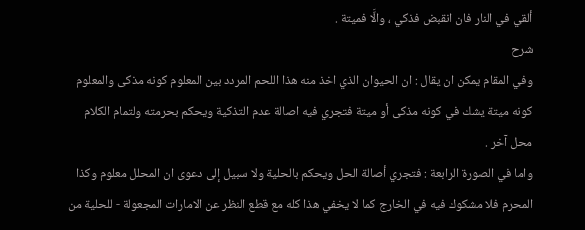ألقي في النار فان انقبض فذكي ، والَّا فميتة .
شرح
وفي المقام يمكن ان يقال : ان الحيوان الذي اخذ منه هذا اللحم المردد بين المعلوم كونه مذكى والمعلوم كونه ميتة يشك في كونه مذكى أو ميتة فتجري فيه اصالة عدم التذكية ويحكم بحرمته ولتمام الكلام محل آخر .
واما في الصورة الرابعة : فتجري أصالة الحل ويحكم بالحلية ولا سبيل إلى دعوى ان المحلل معلوم وكذا المحرم فلا مشكوك فيه في الخارج كما لا يخفي هذا كله مع قطع النظر عن الامارات المجعولة - للحلية من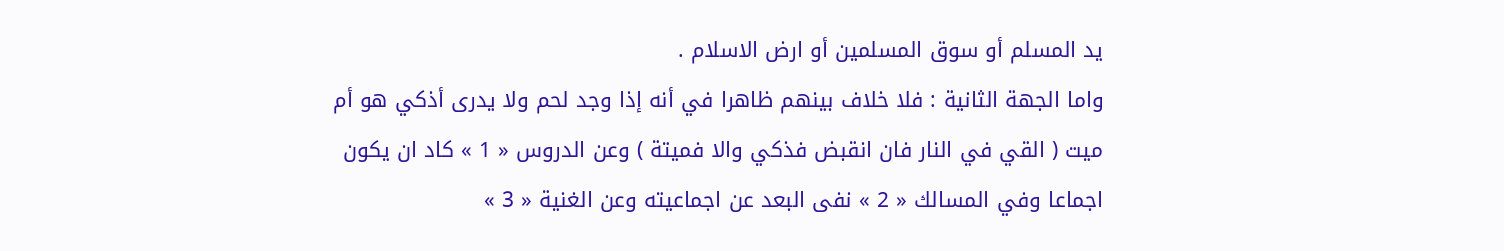يد المسلم أو سوق المسلمين أو ارض الاسلام .
واما الجهة الثانية : فلا خلاف بينهم ظاهرا في أنه إذا وجد لحم ولا يدرى أذكي هو أم ميت ( القي في النار فان انقبض فذكي والا فميتة ) وعن الدروس « 1 » كاد ان يكون اجماعا وفي المسالك « 2 » نفى البعد عن اجماعيته وعن الغنية « 3 »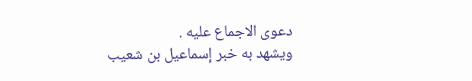دعوى الاجماع عليه .
ويشهد به خبر إسماعيل بن شعيب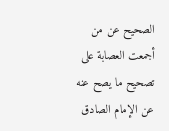الصحيح عن من أجمعت العصابة على تصحيح ما يصح عنه عن الإمام الصادق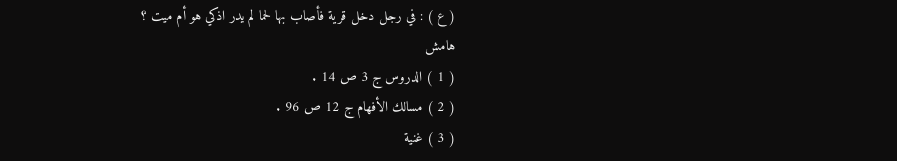( ع ) : في رجل دخل قرية فأصاب بها لحما لم يدر اذكي هو أم ميت ؟
هامش
( 1 ) الدروس ج 3 ص 14 .
( 2 ) مسالك الأفهام ج 12 ص 96 .
( 3 ) غنية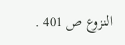النزوع ص 401 .